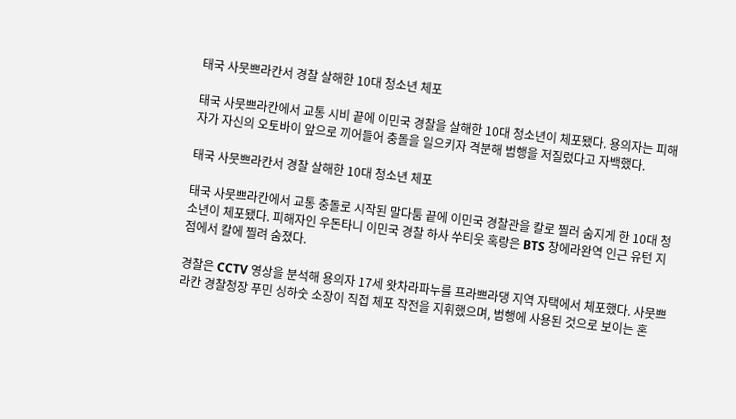태국 사뭇쁘라칸서 경찰 살해한 10대 청소년 체포

태국 사뭇쁘라칸에서 교통 시비 끝에 이민국 경찰을 살해한 10대 청소년이 체포됐다. 용의자는 피해자가 자신의 오토바이 앞으로 끼어들어 충돌을 일으키자 격분해 범행을 저질렀다고 자백했다.

태국 사뭇쁘라칸서 경찰 살해한 10대 청소년 체포

태국 사뭇쁘라칸에서 교통 충돌로 시작된 말다툼 끝에 이민국 경찰관을 칼로 찔러 숨지게 한 10대 청소년이 체포됐다. 피해자인 우돈타니 이민국 경찰 하사 쑤티웃 혹랑은 BTS 창에라완역 인근 유턴 지점에서 칼에 찔려 숨졌다.

경찰은 CCTV 영상을 분석해 용의자 17세 왓차라파누를 프라쁘라댕 지역 자택에서 체포했다. 사뭇쁘라칸 경찰청장 푸민 싱하숫 소장이 직접 체포 작전을 지휘했으며, 범행에 사용된 것으로 보이는 혼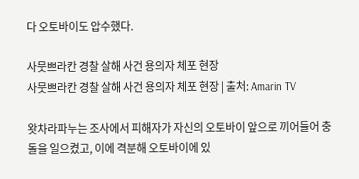다 오토바이도 압수했다.

사뭇쁘라칸 경찰 살해 사건 용의자 체포 현장
사뭇쁘라칸 경찰 살해 사건 용의자 체포 현장 | 출처: Amarin TV

왓차라파누는 조사에서 피해자가 자신의 오토바이 앞으로 끼어들어 충돌을 일으켰고, 이에 격분해 오토바이에 있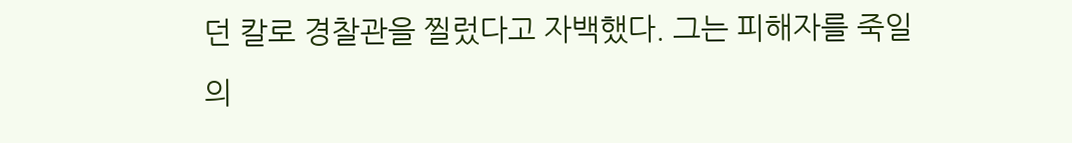던 칼로 경찰관을 찔렀다고 자백했다. 그는 피해자를 죽일 의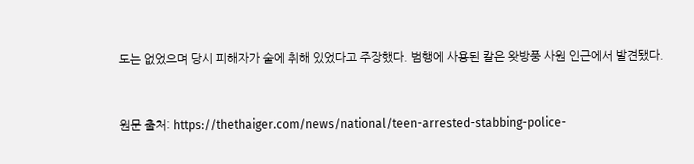도는 없었으며 당시 피해자가 술에 취해 있었다고 주장했다. 범행에 사용된 칼은 왓방풍 사원 인근에서 발견됐다.


원문 출처: https://thethaiger.com/news/national/teen-arrested-stabbing-police-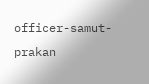officer-samut-prakan